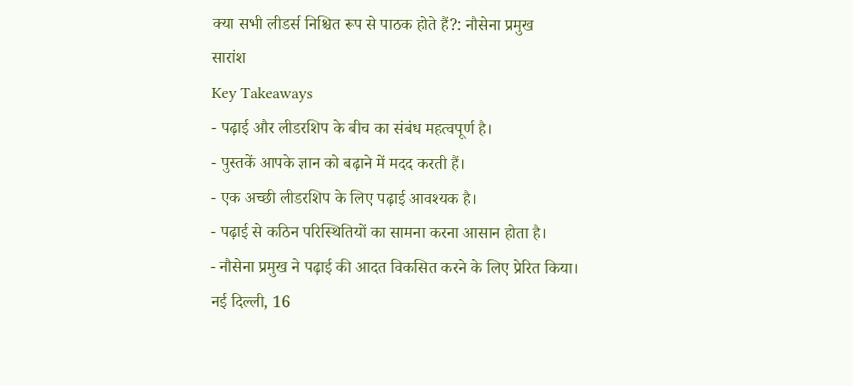क्या सभी लीडर्स निश्चित रूप से पाठक होते हैं?: नौसेना प्रमुख
सारांश
Key Takeaways
- पढ़ाई और लीडरशिप के बीच का संबंध महत्वपूर्ण है।
- पुस्तकें आपके ज्ञान को बढ़ाने में मदद करती हैं।
- एक अच्छी लीडरशिप के लिए पढ़ाई आवश्यक है।
- पढ़ाई से कठिन परिस्थितियों का सामना करना आसान होता है।
- नौसेना प्रमुख ने पढ़ाई की आदत विकसित करने के लिए प्रेरित किया।
नई दिल्ली, 16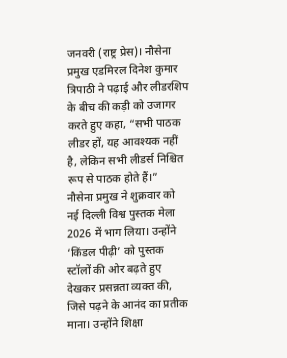जनवरी (राष्ट्र प्रेस)। नौसेना प्रमुख एडमिरल दिनेश कुमार त्रिपाठी ने पढ़ाई और लीडरशिप के बीच की कड़ी को उजागर करते हुए कहा, “सभी पाठक लीडर हों, यह आवश्यक नहीं है, लेकिन सभी लीडर्स निश्चित रूप से पाठक होते हैं।”
नौसेना प्रमुख ने शुक्रवार को नई दिल्ली विश्व पुस्तक मेला 2026 में भाग लिया। उन्होंने ‘किंडल पीढ़ी’ को पुस्तक स्टॉलों की ओर बढ़ते हुए देखकर प्रसन्नता व्यक्त की, जिसे पढ़ने के आनंद का प्रतीक माना। उन्होंने शिक्षा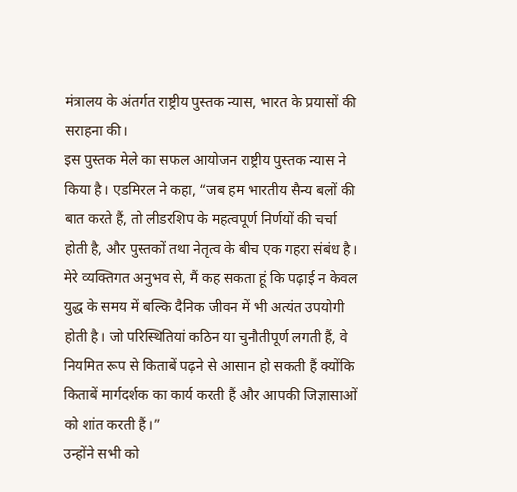मंत्रालय के अंतर्गत राष्ट्रीय पुस्तक न्यास, भारत के प्रयासों की सराहना की।
इस पुस्तक मेले का सफल आयोजन राष्ट्रीय पुस्तक न्यास ने किया है। एडमिरल ने कहा, “जब हम भारतीय सैन्य बलों की बात करते हैं, तो लीडरशिप के महत्वपूर्ण निर्णयों की चर्चा होती है, और पुस्तकों तथा नेतृत्व के बीच एक गहरा संबंध है। मेरे व्यक्तिगत अनुभव से, मैं कह सकता हूं कि पढ़ाई न केवल युद्ध के समय में बल्कि दैनिक जीवन में भी अत्यंत उपयोगी होती है। जो परिस्थितियां कठिन या चुनौतीपूर्ण लगती हैं, वे नियमित रूप से किताबें पढ़ने से आसान हो सकती हैं क्योंकि किताबें मार्गदर्शक का कार्य करती हैं और आपकी जिज्ञासाओं को शांत करती हैं।”
उन्होंने सभी को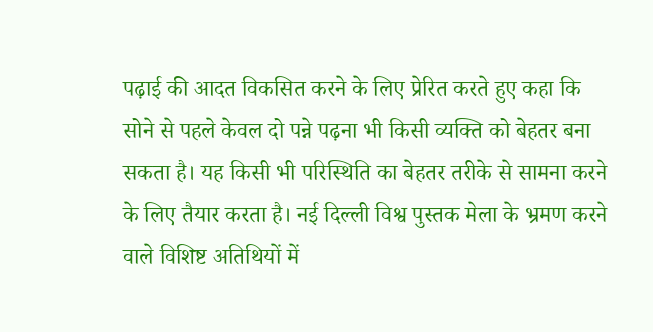पढ़ाई की आदत विकसित करने के लिए प्रेरित करते हुए कहा कि सोने से पहले केवल दो पन्ने पढ़ना भी किसी व्यक्ति को बेहतर बना सकता है। यह किसी भी परिस्थिति का बेहतर तरीके से सामना करने के लिए तैयार करता है। नई दिल्ली विश्व पुस्तक मेला के भ्रमण करने वाले विशिष्ट अतिथियों में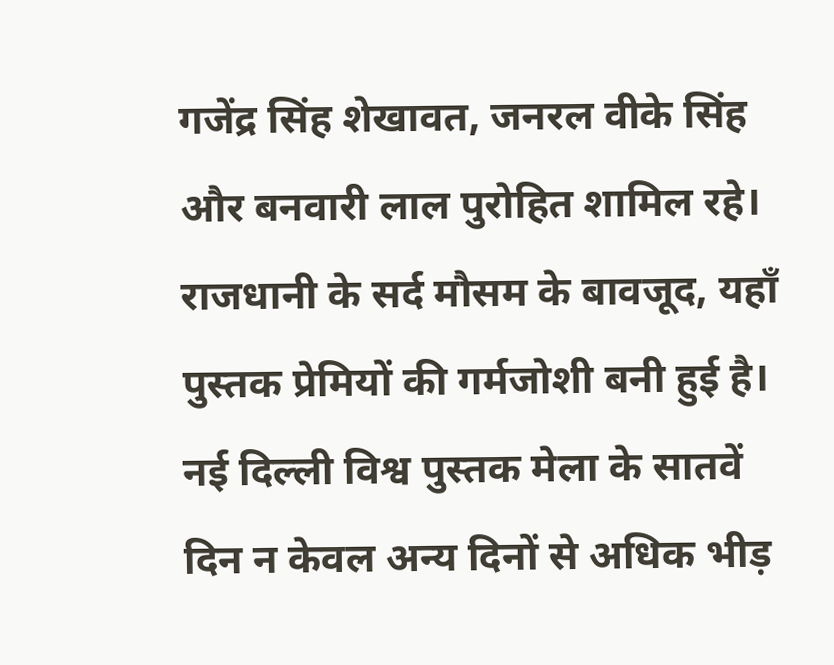गजेंद्र सिंह शेखावत, जनरल वीके सिंह और बनवारी लाल पुरोहित शामिल रहे।
राजधानी के सर्द मौसम के बावजूद, यहाँ पुस्तक प्रेमियों की गर्मजोशी बनी हुई है। नई दिल्ली विश्व पुस्तक मेला के सातवें दिन न केवल अन्य दिनों से अधिक भीड़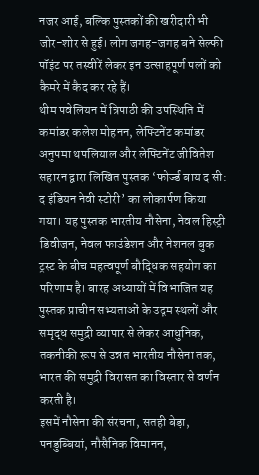नजर आई, बल्कि पुस्तकों की खरीदारी भी जोर-शोर से हुई। लोग जगह-जगह बने सेल्फी पॉइंट पर तस्वीरें लेकर इन उत्साहपूर्ण पलों को कैमरे में कैद कर रहे हैं।
थीम पवेलियन में त्रिपाठी की उपस्थिति में कमांडर कलेश मोहनन, लेफ्टिनेंट कमांडर अनुपमा थपलियाल और लेफ्टिनेंट जीवितेश सहारन द्वारा लिखित पुस्तक ‘फोर्ज्ड बाय द सी: द इंडियन नेवी स्टोरी’ का लोकार्पण किया गया। यह पुस्तक भारतीय नौसेना, नेवल हिस्ट्री डिवीजन, नेवल फाउंडेशन और नेशनल बुक ट्रस्ट के बीच महत्वपूर्ण बौद्धिक सहयोग का परिणाम है। बारह अध्यायों में विभाजित यह पुस्तक प्राचीन सभ्यताओं के उद्गम स्थलों और समृद्ध समुद्री व्यापार से लेकर आधुनिक, तकनीकी रूप से उन्नत भारतीय नौसेना तक, भारत की समुद्री विरासत का विस्तार से वर्णन करती है।
इसमें नौसेना की संरचना, सतही बेड़ा, पनडुब्बियां, नौसैनिक विमानन,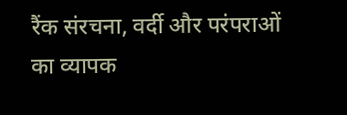रैंक संरचना, वर्दी और परंपराओं का व्यापक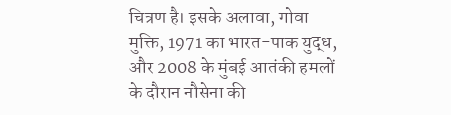चित्रण है। इसके अलावा, गोवा मुक्ति, 1971 का भारत-पाक युद्ध, और 2008 के मुंबई आतंकी हमलों के दौरान नौसेना की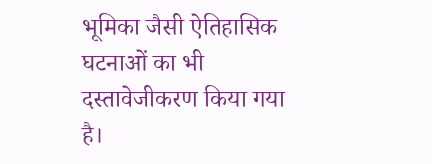भूमिका जैसी ऐतिहासिक घटनाओं का भी दस्तावेजीकरण किया गया है।